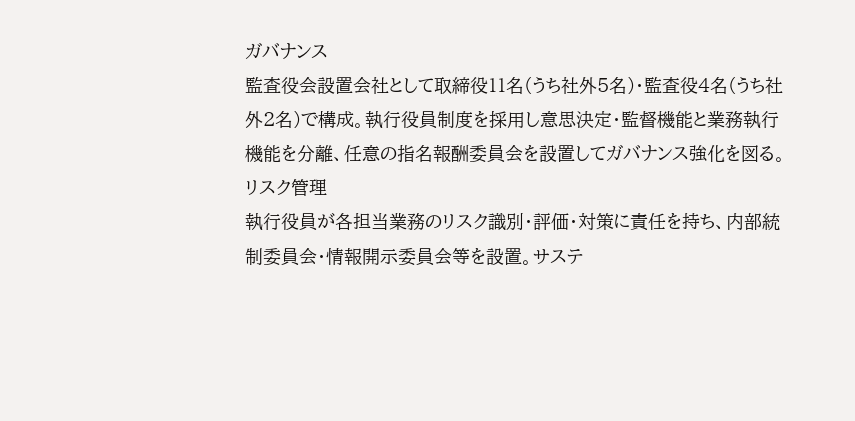ガバナンス
監査役会設置会社として取締役11名(うち社外5名)・監査役4名(うち社外2名)で構成。執行役員制度を採用し意思決定・監督機能と業務執行機能を分離、任意の指名報酬委員会を設置してガバナンス強化を図る。
リスク管理
執行役員が各担当業務のリスク識別・評価・対策に責任を持ち、内部統制委員会・情報開示委員会等を設置。サステ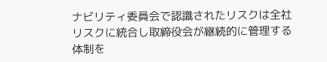ナビリティ委員会で認識されたリスクは全社リスクに統合し取締役会が継続的に管理する体制を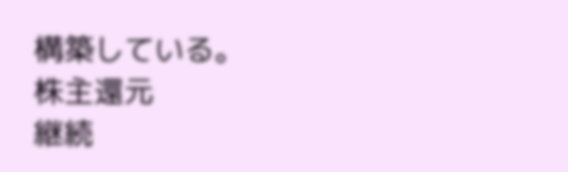構築している。
株主還元
継続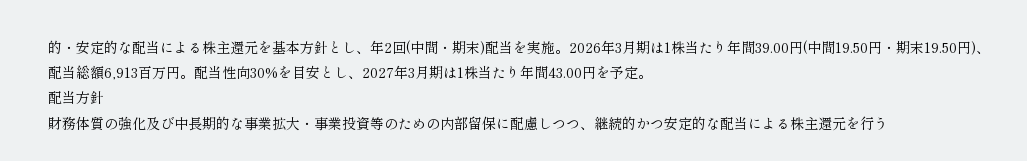的・安定的な配当による株主還元を基本方針とし、年2回(中間・期末)配当を実施。2026年3月期は1株当たり年間39.00円(中間19.50円・期末19.50円)、配当総額6,913百万円。配当性向30%を目安とし、2027年3月期は1株当たり年間43.00円を予定。
配当方針
財務体質の強化及び中長期的な事業拡大・事業投資等のための内部留保に配慮しつつ、継続的かつ安定的な配当による株主還元を行う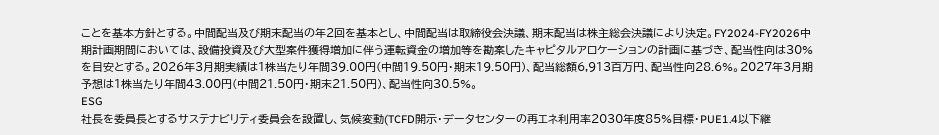ことを基本方針とする。中間配当及び期末配当の年2回を基本とし、中間配当は取締役会決議、期末配当は株主総会決議により決定。FY2024-FY2026中期計画期間においては、設備投資及び大型案件獲得増加に伴う運転資金の増加等を勘案したキャピタルアロケーションの計画に基づき、配当性向は30%を目安とする。2026年3月期実績は1株当たり年間39.00円(中間19.50円・期末19.50円)、配当総額6,913百万円、配当性向28.6%。2027年3月期予想は1株当たり年間43.00円(中間21.50円・期末21.50円)、配当性向30.5%。
ESG
社長を委員長とするサステナビリティ委員会を設置し、気候変動(TCFD開示・データセンターの再エネ利用率2030年度85%目標・PUE1.4以下継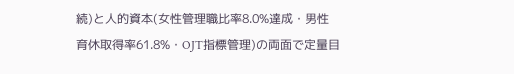続)と人的資本(女性管理職比率8.0%達成・男性育休取得率61.8%・OJT指標管理)の両面で定量目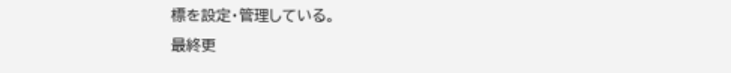標を設定・管理している。
最終更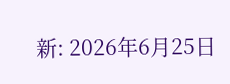新: 2026年6月25日